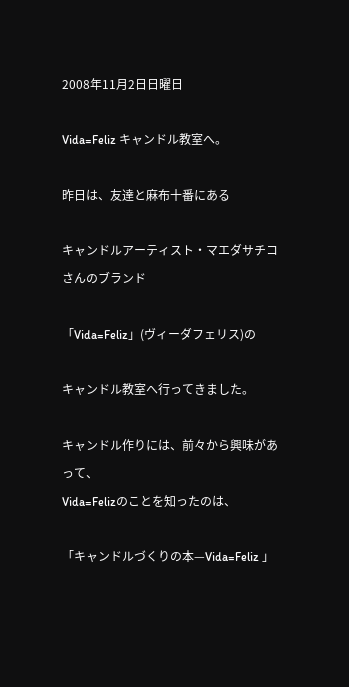2008年11月2日日曜日

Vida=Feliz キャンドル教室へ。

昨日は、友達と麻布十番にある

キャンドルアーティスト・マエダサチコさんのブランド

「Vida=Feliz」(ヴィーダフェリス)の

キャンドル教室へ行ってきました。

キャンドル作りには、前々から興味があって、
Vida=Felizのことを知ったのは、

「キャンドルづくりの本—Vida=Feliz 」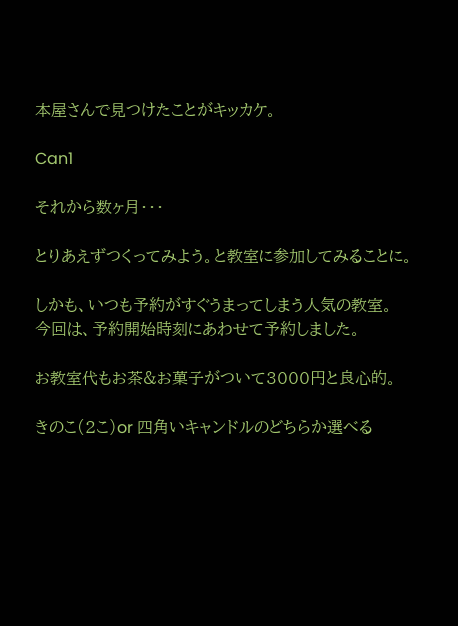本屋さんで見つけたことがキッカケ。

Can1

それから数ヶ月・・・

とりあえずつくってみよう。と教室に参加してみることに。

しかも、いつも予約がすぐうまってしまう人気の教室。
今回は、予約開始時刻にあわせて予約しました。

お教室代もお茶&お菓子がついて3000円と良心的。

きのこ(2こ)or 四角いキャンドルのどちらか選べる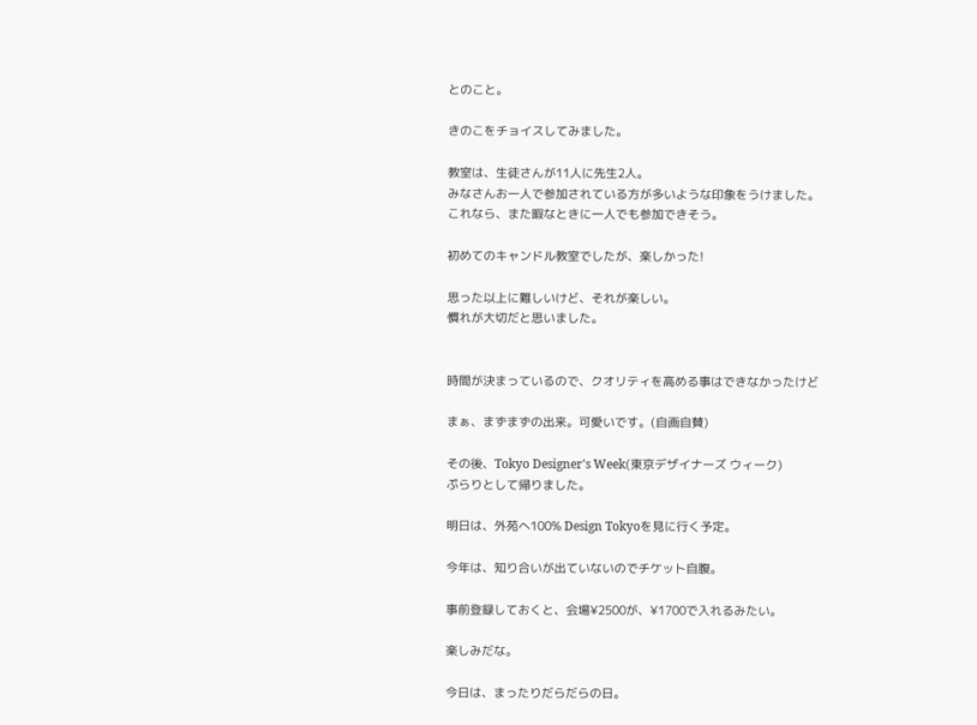とのこと。

きのこをチョイスしてみました。

教室は、生徒さんが11人に先生2人。
みなさんお一人で参加されている方が多いような印象をうけました。
これなら、また暇なときに一人でも参加できそう。

初めてのキャンドル教室でしたが、楽しかった!

思った以上に難しいけど、それが楽しい。
慣れが大切だと思いました。


時間が決まっているので、クオリティを高める事はできなかったけど

まぁ、まずまずの出来。可愛いです。(自画自賛)

その後、Tokyo Designer's Week(東京デザイナーズ ウィーク)
ぷらりとして帰りました。

明日は、外苑へ100% Design Tokyoを見に行く予定。

今年は、知り合いが出ていないのでチケット自腹。

事前登録しておくと、会場¥2500が、¥1700で入れるみたい。

楽しみだな。

今日は、まったりだらだらの日。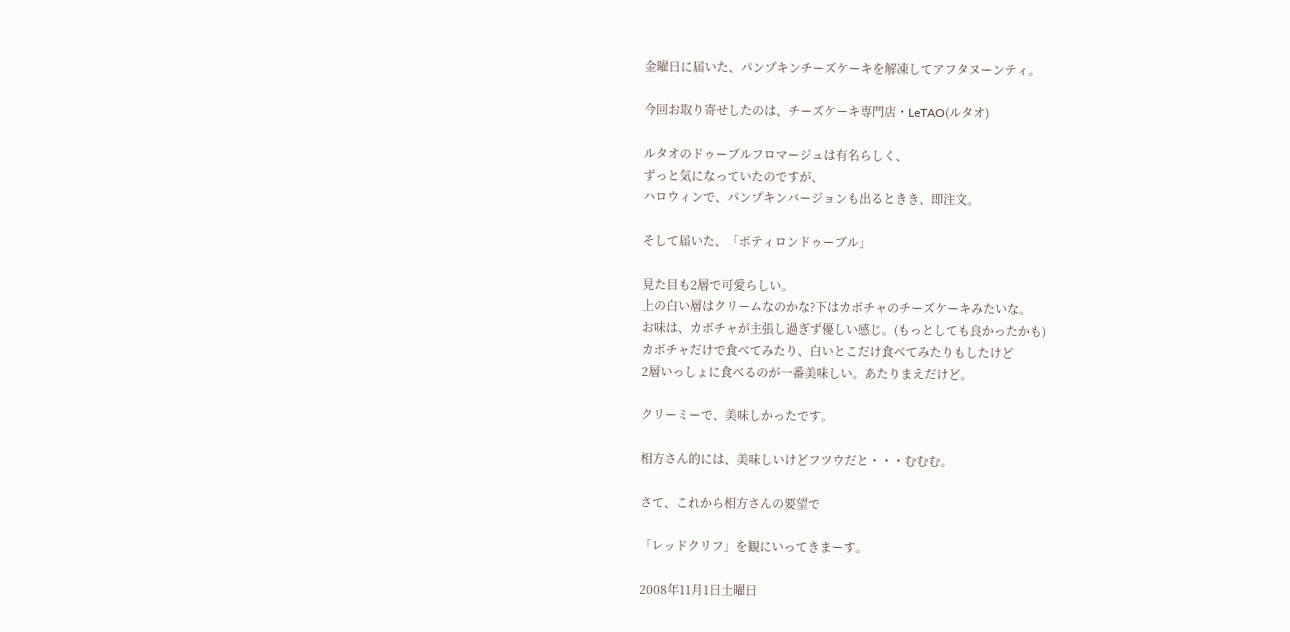金曜日に届いた、パンプキンチーズケーキを解凍してアフタヌーンティ。

今回お取り寄せしたのは、チーズケーキ専門店・LeTAO(ルタオ)

ルタオのドゥーブルフロマージュは有名らしく、
ずっと気になっていたのですが、
ハロウィンで、パンプキンバージョンも出るときき、即注文。

そして届いた、「ポティロンドゥーブル」

見た目も2層で可愛らしい。
上の白い層はクリームなのかな?下はカボチャのチーズケーキみたいな。
お味は、カボチャが主張し過ぎず優しい感じ。(もっとしても良かったかも)
カボチャだけで食べてみたり、白いとこだけ食べてみたりもしたけど
2層いっしょに食べるのが一番美味しい。あたりまえだけど。

クリーミーで、美味しかったです。

相方さん的には、美味しいけどフツウだと・・・むむむ。

さて、これから相方さんの要望で

「レッドクリフ」を観にいってきまーす。

2008年11月1日土曜日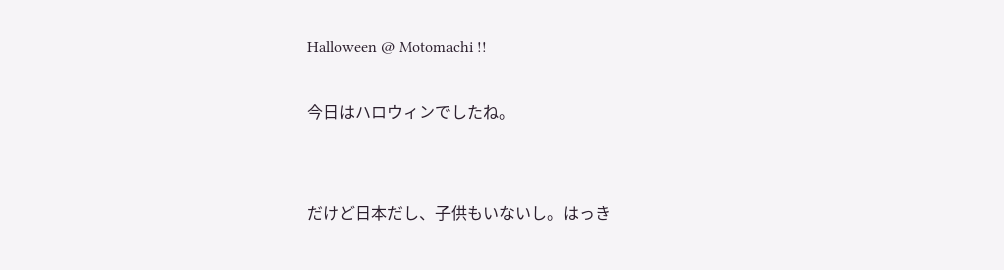Halloween @ Motomachi !!

今日はハロウィンでしたね。


だけど日本だし、子供もいないし。はっき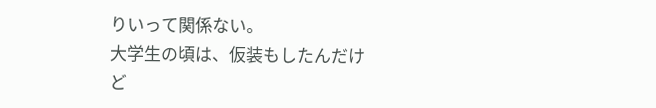りいって関係ない。
大学生の頃は、仮装もしたんだけど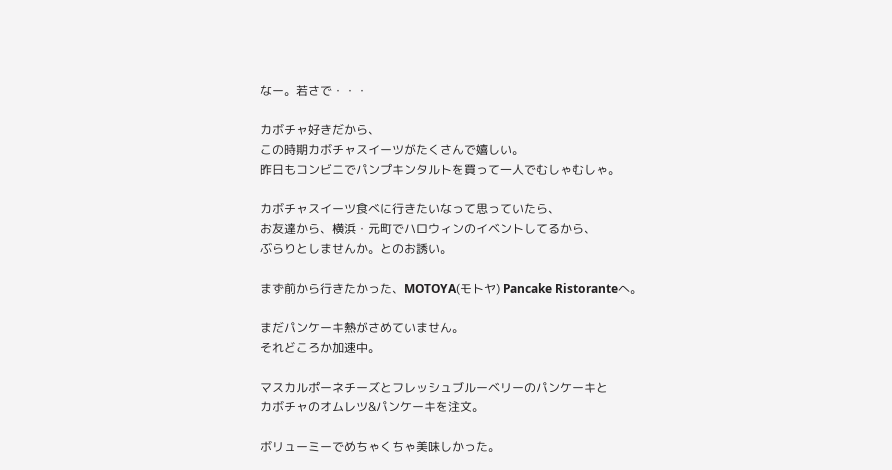なー。若さで・・・

カボチャ好きだから、
この時期カボチャスイーツがたくさんで嬉しい。
昨日もコンビニでパンプキンタルトを買って一人でむしゃむしゃ。

カボチャスイーツ食べに行きたいなって思っていたら、
お友達から、横浜・元町でハロウィンのイベントしてるから、
ぶらりとしませんか。とのお誘い。

まず前から行きたかった、MOTOYA(モトヤ) Pancake Ristoranteへ。

まだパンケーキ熱がさめていません。
それどころか加速中。

マスカルポーネチーズとフレッシュブルーベリーのパンケーキと
カボチャのオムレツ&パンケーキを注文。

ボリューミーでめちゃくちゃ美味しかった。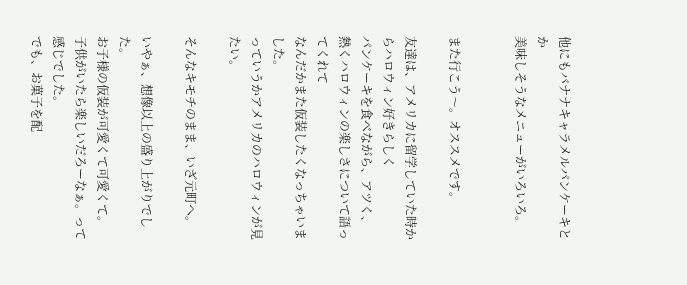他にもバナナキャラメルパンケーキとか
美味しそうなメニューがいろいろ。


また行こう〜。オススメです。

友達は、アメリカに留学していた時からハロウィン好きらしく
パンケーキを食べながら、アツく、
熱くハロウィンの楽しさについて語ってくれて
なんだかまた仮装したくなっちゃいました。
っていうかアメリカのハロウィンが見たい。

そんなキモチのまま、いざ元町へ。

いやぁ、想像以上の盛り上がりでした。
お子様の仮装が可愛くて可愛くて。
子供がいたら楽しいだろーなぁ。って感じでした。
でも、お菓子を配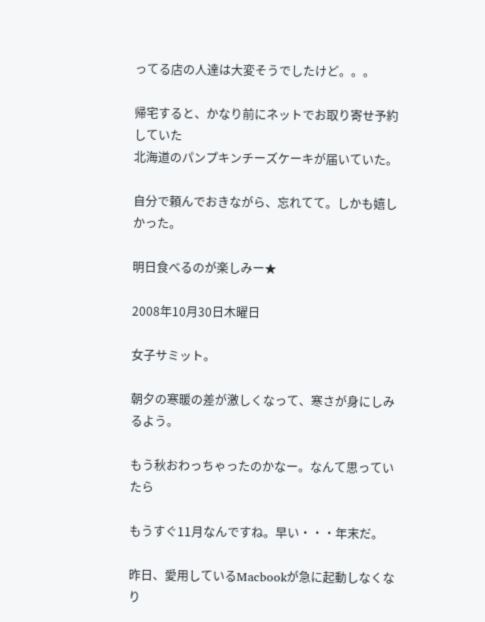ってる店の人達は大変そうでしたけど。。。

帰宅すると、かなり前にネットでお取り寄せ予約していた
北海道のパンプキンチーズケーキが届いていた。

自分で頼んでおきながら、忘れてて。しかも嬉しかった。

明日食べるのが楽しみー★

2008年10月30日木曜日

女子サミット。

朝夕の寒暖の差が激しくなって、寒さが身にしみるよう。

もう秋おわっちゃったのかなー。なんて思っていたら

もうすぐ11月なんですね。早い・・・年末だ。

昨日、愛用しているMacbookが急に起動しなくなり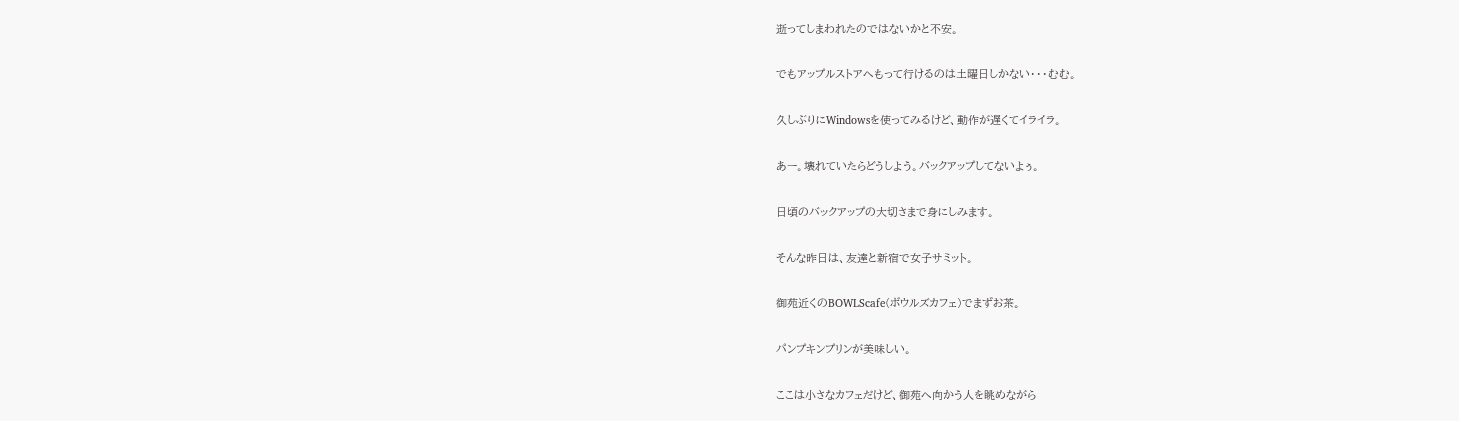逝ってしまわれたのではないかと不安。

でもアップルストアへもって行けるのは土曜日しかない・・・むむ。

久しぶりにWindowsを使ってみるけど、動作が遅くてイライラ。

あー。壊れていたらどうしよう。バックアップしてないよぅ。

日頃のバックアップの大切さまで身にしみます。

そんな昨日は、友達と新宿で女子サミット。

御苑近くのBOWLScafe(ボウルズカフェ)でまずお茶。

パンプキンプリンが美味しい。

ここは小さなカフェだけど、御苑へ向かう人を眺めながら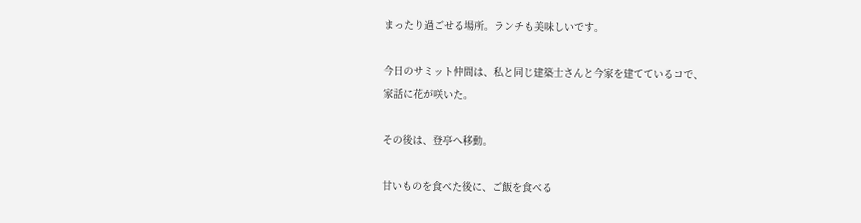まったり過ごせる場所。ランチも美味しいです。

今日のサミット仲間は、私と同じ建築士さんと今家を建てているコで、
家話に花が咲いた。

その後は、登亭へ移動。

甘いものを食べた後に、ご飯を食べる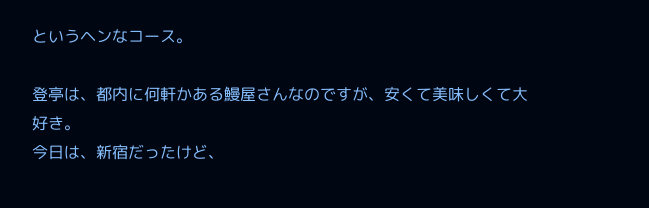というヘンなコース。

登亭は、都内に何軒かある鰻屋さんなのですが、安くて美味しくて大好き。
今日は、新宿だったけど、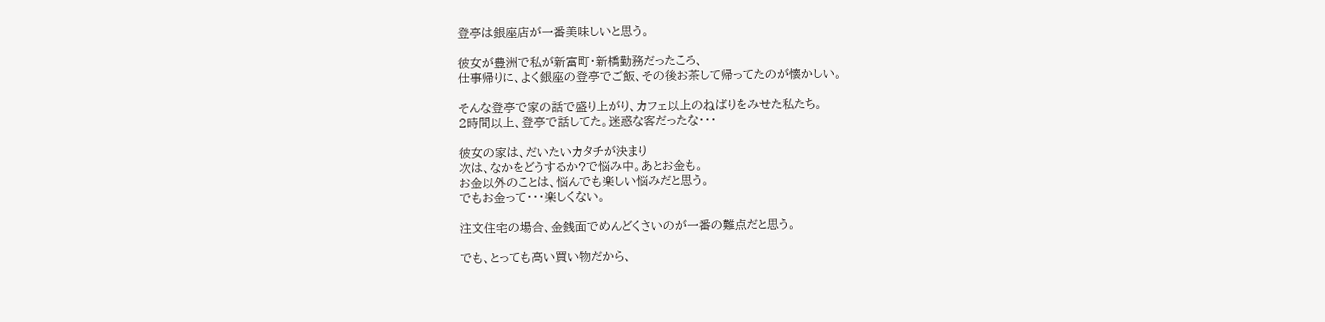登亭は銀座店が一番美味しいと思う。

彼女が豊洲で私が新富町・新橋勤務だったころ、
仕事帰りに、よく銀座の登亭でご飯、その後お茶して帰ってたのが懐かしい。

そんな登亭で家の話で盛り上がり、カフェ以上のねばりをみせた私たち。
2時間以上、登亭で話してた。迷惑な客だったな・・・

彼女の家は、だいたいカタチが決まり
次は、なかをどうするか?で悩み中。あとお金も。
お金以外のことは、悩んでも楽しい悩みだと思う。
でもお金って・・・楽しくない。

注文住宅の場合、金銭面でめんどくさいのが一番の難点だと思う。

でも、とっても高い買い物だから、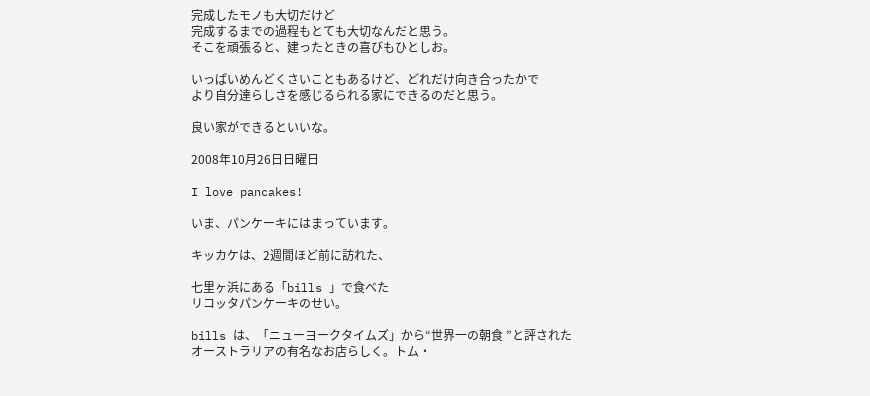完成したモノも大切だけど
完成するまでの過程もとても大切なんだと思う。
そこを頑張ると、建ったときの喜びもひとしお。

いっぱいめんどくさいこともあるけど、どれだけ向き合ったかで
より自分達らしさを感じるられる家にできるのだと思う。

良い家ができるといいな。

2008年10月26日日曜日

I love pancakes!

いま、パンケーキにはまっています。

キッカケは、2週間ほど前に訪れた、

七里ヶ浜にある「bills 」で食べた
リコッタパンケーキのせい。

bills は、「ニューヨークタイムズ」から“世界一の朝食 ”と評された
オーストラリアの有名なお店らしく。トム・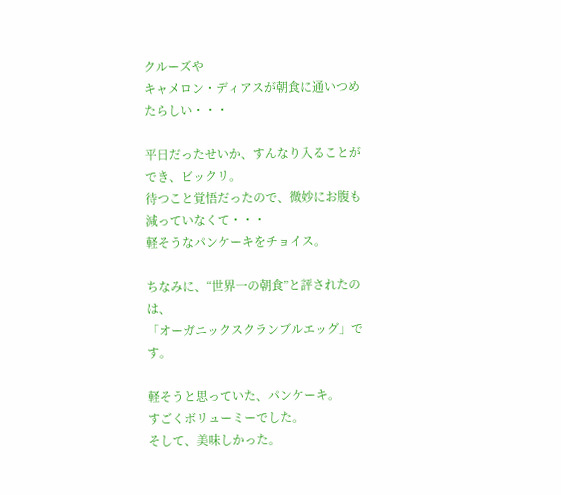クルーズや
キャメロン・ディアスが朝食に通いつめたらしい・・・

平日だったせいか、すんなり入ることができ、ビックリ。
待つこと覚悟だったので、微妙にお腹も減っていなくて・・・
軽そうなパンケーキをチョイス。

ちなみに、“世界一の朝食”と評されたのは、
「オーガニックスクランブルエッグ」です。

軽そうと思っていた、パンケーキ。
すごくボリューミーでした。
そして、美味しかった。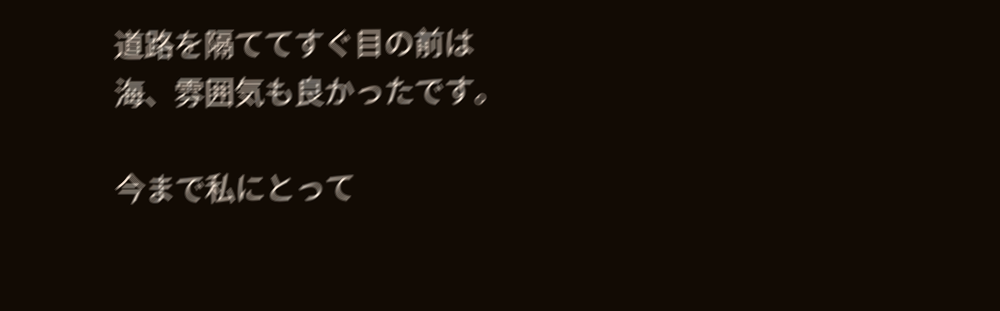道路を隔ててすぐ目の前は海、雰囲気も良かったです。

今まで私にとって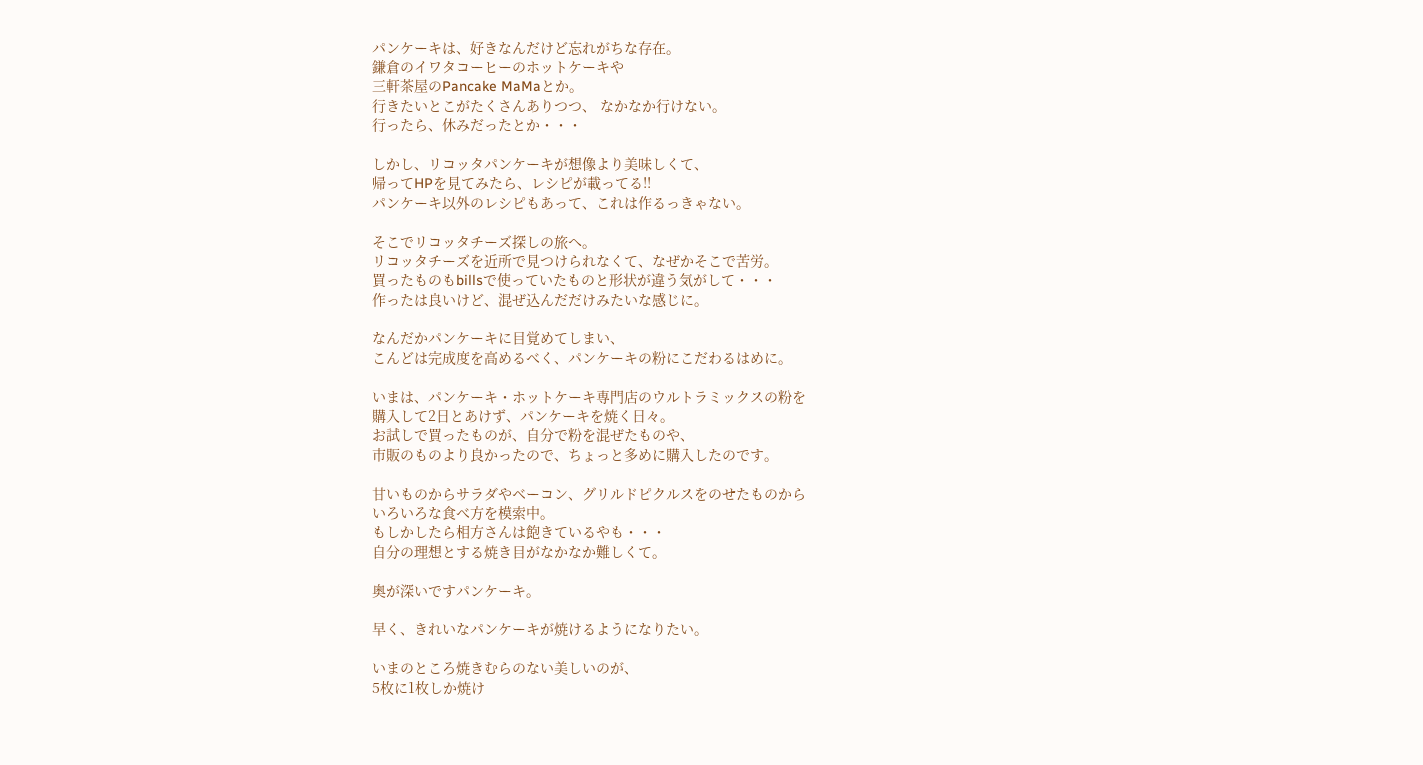パンケーキは、好きなんだけど忘れがちな存在。
鎌倉のイワタコーヒーのホットケーキや
三軒茶屋のPancake MaMaとか。
行きたいとこがたくさんありつつ、 なかなか行けない。
行ったら、休みだったとか・・・

しかし、リコッタパンケーキが想像より美味しくて、
帰ってHPを見てみたら、レシピが載ってる!!
パンケーキ以外のレシピもあって、これは作るっきゃない。

そこでリコッタチーズ探しの旅へ。
リコッタチーズを近所で見つけられなくて、なぜかそこで苦労。
買ったものもbillsで使っていたものと形状が違う気がして・・・
作ったは良いけど、混ぜ込んだだけみたいな感じに。

なんだかパンケーキに目覚めてしまい、
こんどは完成度を高めるべく、パンケーキの粉にこだわるはめに。

いまは、パンケーキ・ホットケーキ専門店のウルトラミックスの粉を
購入して2日とあけず、パンケーキを焼く日々。
お試しで買ったものが、自分で粉を混ぜたものや、
市販のものより良かったので、ちょっと多めに購入したのです。

甘いものからサラダやベーコン、グリルドピクルスをのせたものから
いろいろな食べ方を模索中。
もしかしたら相方さんは飽きているやも・・・
自分の理想とする焼き目がなかなか難しくて。

奥が深いですパンケーキ。

早く、きれいなパンケーキが焼けるようになりたい。

いまのところ焼きむらのない美しいのが、
5枚に1枚しか焼け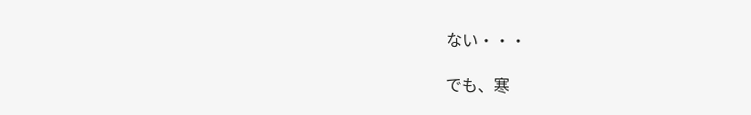ない・・・

でも、寒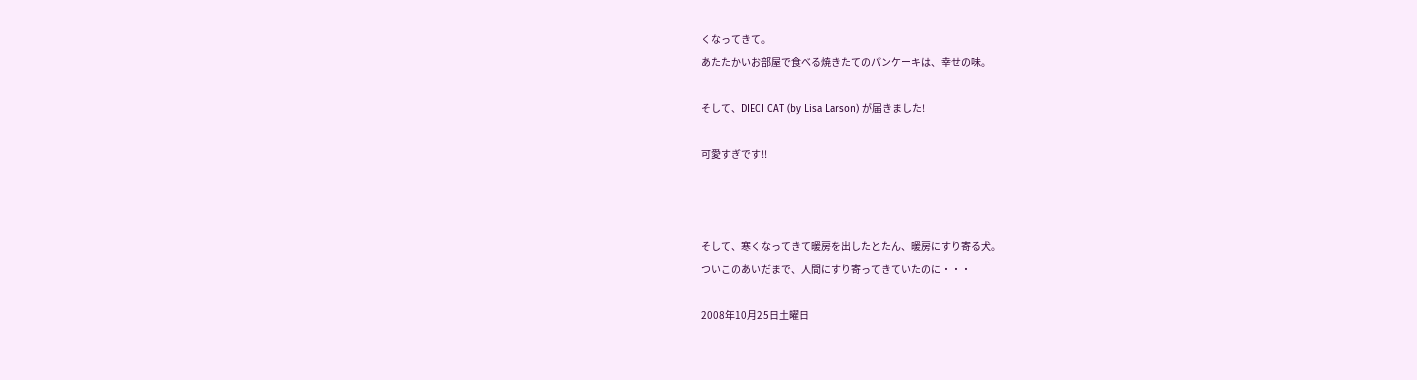くなってきて。
あたたかいお部屋で食べる焼きたてのパンケーキは、幸せの味。

そして、DIECI CAT (by Lisa Larson) が届きました!

可愛すぎです!!



そして、寒くなってきて暖房を出したとたん、暖房にすり寄る犬。
ついこのあいだまで、人間にすり寄ってきていたのに・・・

2008年10月25日土曜日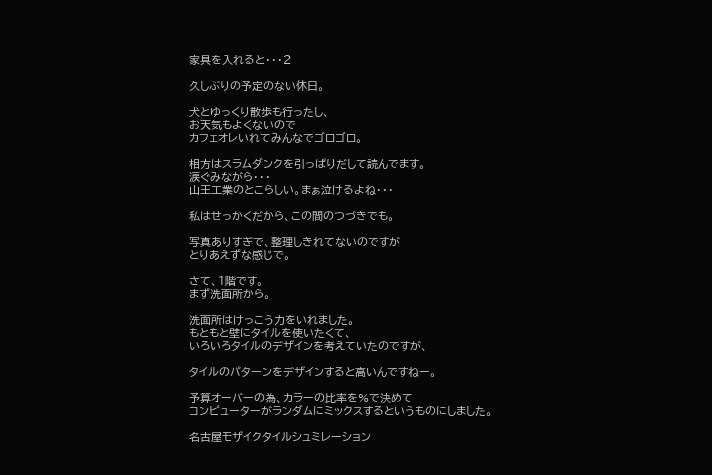家具を入れると・・・2

久しぶりの予定のない休日。

犬とゆっくり散歩も行ったし、
お天気もよくないので
カフェオレいれてみんなでゴロゴロ。

相方はスラムダンクを引っぱりだして読んでます。
涙ぐみながら・・・
山王工業のとこらしい。まぁ泣けるよね・・・

私はせっかくだから、この間のつづきでも。

写真ありすぎで、整理しきれてないのですが
とりあえずな感じで。

さて、1階です。
まず洗面所から。

洗面所はけっこう力をいれました。
もともと壁にタイルを使いたくて、
いろいろタイルのデザインを考えていたのですが、

タイルのパターンをデザインすると高いんですねー。

予算オーバーの為、カラーの比率を%で決めて
コンピューターがランダムにミックスするというものにしました。

名古屋モザイクタイルシュミレーション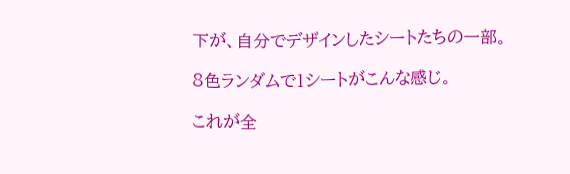下が、自分でデザインしたシートたちの一部。

8色ランダムで1シートがこんな感じ。

これが全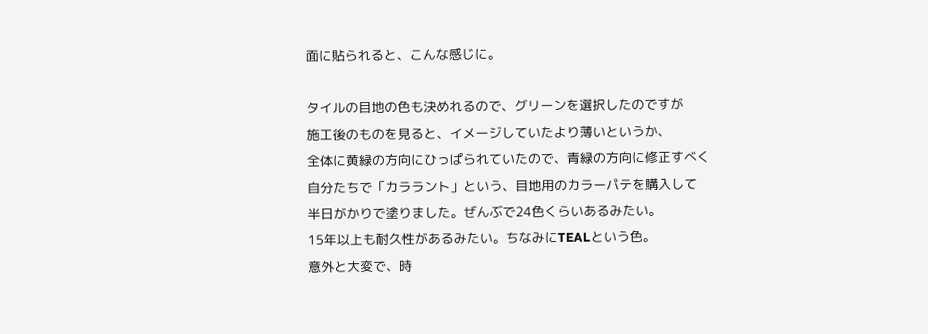面に貼られると、こんな感じに。

タイルの目地の色も決めれるので、グリーンを選択したのですが
施工後のものを見ると、イメージしていたより薄いというか、
全体に黄緑の方向にひっぱられていたので、青緑の方向に修正すべく
自分たちで「カララント」という、目地用のカラーパテを購入して
半日がかりで塗りました。ぜんぶで24色くらいあるみたい。
15年以上も耐久性があるみたい。ちなみにTEALという色。
意外と大変で、時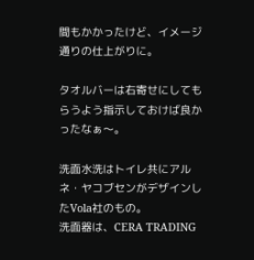間もかかったけど、イメージ通りの仕上がりに。

タオルバーは右寄せにしてもらうよう指示しておけば良かったなぁ〜。

洗面水洗はトイレ共にアルネ・ヤコブセンがデザインしたVola社のもの。
洗面器は、CERA TRADING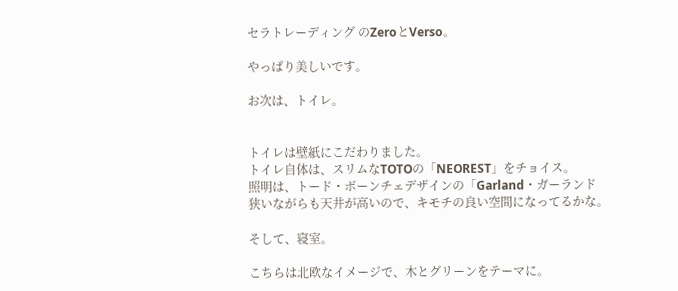セラトレーディング のZeroとVerso。

やっぱり美しいです。

お次は、トイレ。


トイレは壁紙にこだわりました。
トイレ自体は、スリムなTOTOの「NEOREST」をチョイス。
照明は、トード・ボーンチェデザインの「Garland・ガーランド
狭いながらも天井が高いので、キモチの良い空間になってるかな。

そして、寝室。

こちらは北欧なイメージで、木とグリーンをテーマに。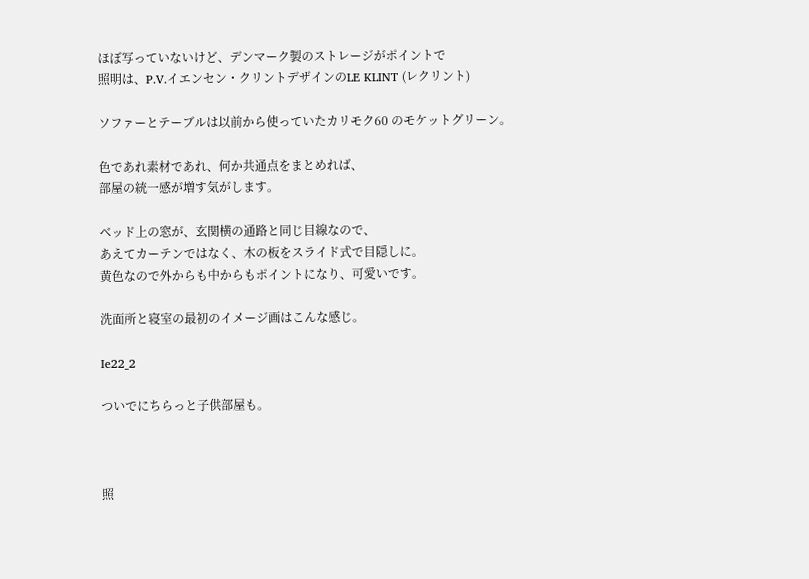ほぼ写っていないけど、デンマーク製のストレージがポイントで
照明は、P.V.イエンセン・クリントデザインのLE KLINT (レクリント)

ソファーとテーブルは以前から使っていたカリモク60 のモケットグリーン。

色であれ素材であれ、何か共通点をまとめれば、
部屋の統一感が増す気がします。

ベッド上の窓が、玄関横の通路と同じ目線なので、
あえてカーテンではなく、木の板をスライド式で目隠しに。
黄色なので外からも中からもポイントになり、可愛いです。

洗面所と寝室の最初のイメージ画はこんな感じ。

Ie22_2

ついでにちらっと子供部屋も。



照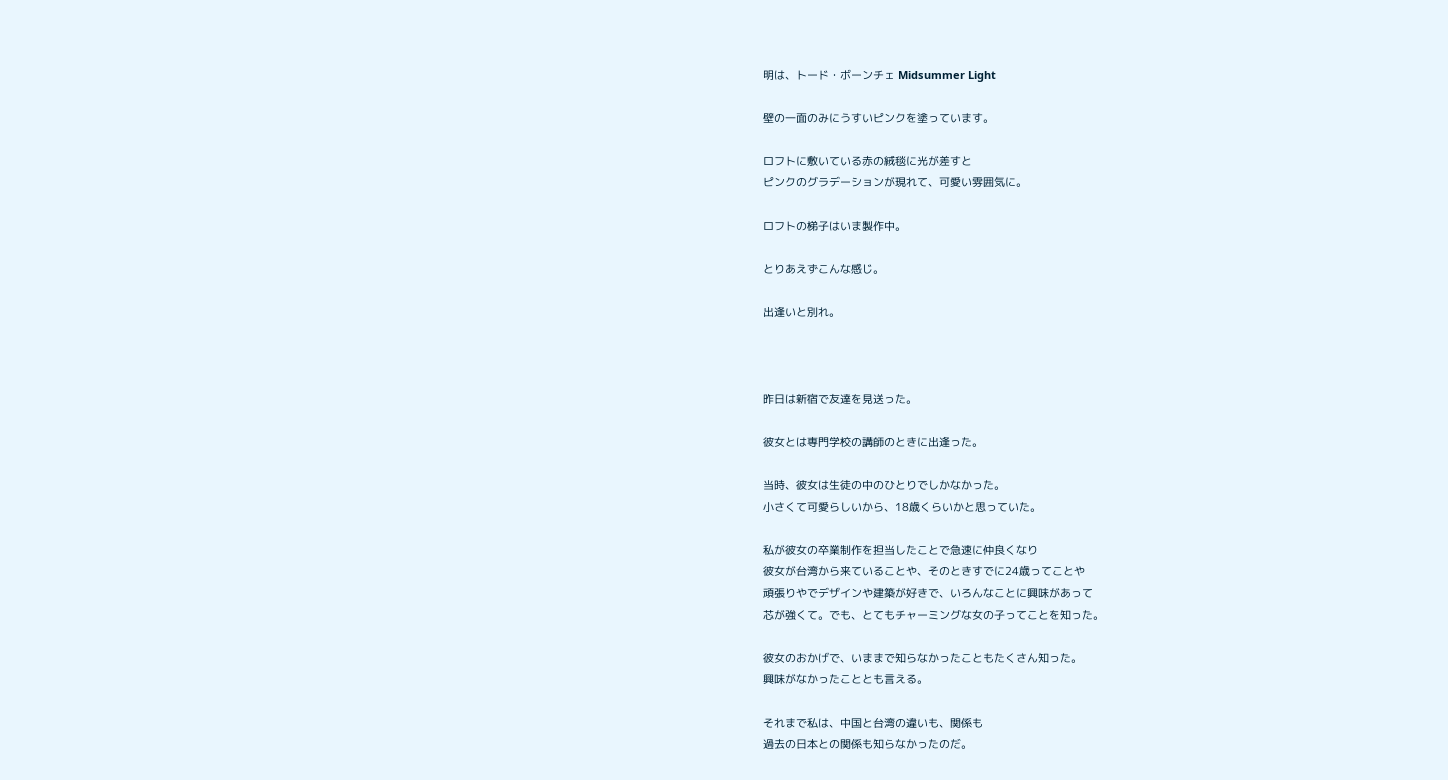明は、トード・ボーンチェ Midsummer Light

壁の一面のみにうすいピンクを塗っています。

ロフトに敷いている赤の絨毯に光が差すと
ピンクのグラデーションが現れて、可愛い雰囲気に。

ロフトの梯子はいま製作中。

とりあえずこんな感じ。

出逢いと別れ。



昨日は新宿で友達を見送った。

彼女とは専門学校の講師のときに出逢った。

当時、彼女は生徒の中のひとりでしかなかった。
小さくて可愛らしいから、18歳くらいかと思っていた。

私が彼女の卒業制作を担当したことで急速に仲良くなり
彼女が台湾から来ていることや、そのときすでに24歳ってことや
頑張りやでデザインや建築が好きで、いろんなことに興味があって
芯が強くて。でも、とてもチャーミングな女の子ってことを知った。

彼女のおかげで、いままで知らなかったこともたくさん知った。
興味がなかったこととも言える。

それまで私は、中国と台湾の違いも、関係も
過去の日本との関係も知らなかったのだ。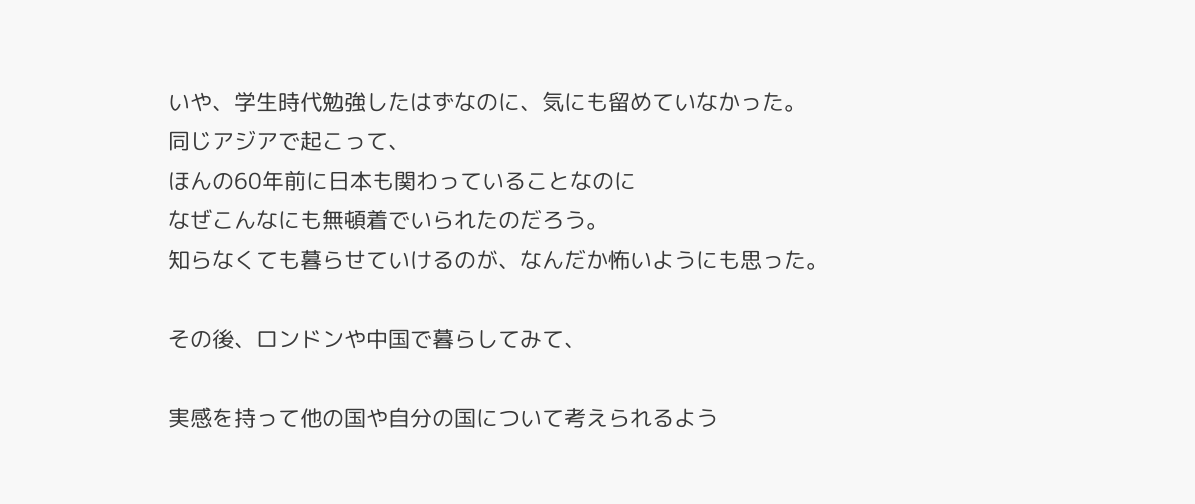いや、学生時代勉強したはずなのに、気にも留めていなかった。
同じアジアで起こって、
ほんの60年前に日本も関わっていることなのに
なぜこんなにも無頓着でいられたのだろう。
知らなくても暮らせていけるのが、なんだか怖いようにも思った。

その後、ロンドンや中国で暮らしてみて、

実感を持って他の国や自分の国について考えられるよう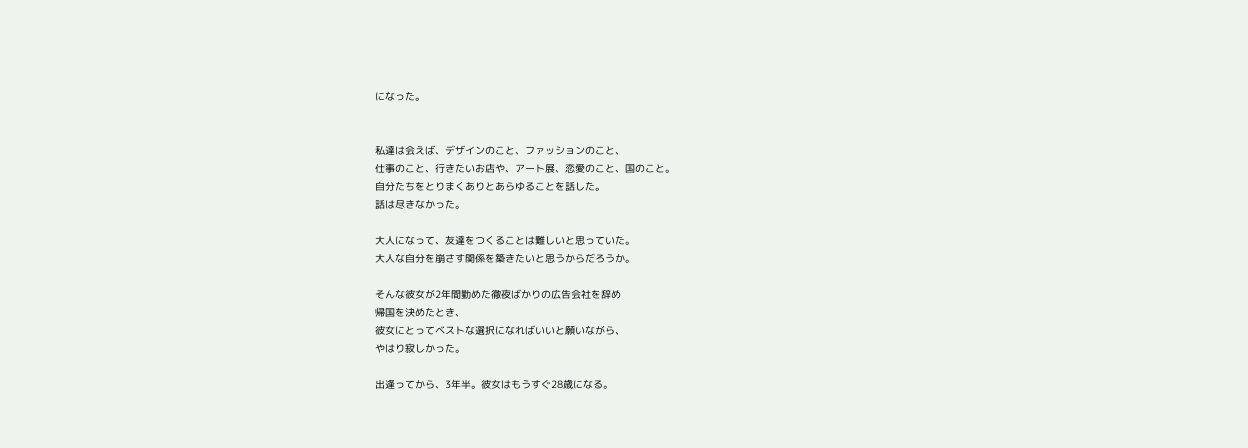になった。


私達は会えば、デザインのこと、ファッションのこと、
仕事のこと、行きたいお店や、アート展、恋愛のこと、国のこと。
自分たちをとりまくありとあらゆることを話した。
話は尽きなかった。

大人になって、友達をつくることは難しいと思っていた。
大人な自分を崩さす関係を築きたいと思うからだろうか。

そんな彼女が2年間勤めた徹夜ばかりの広告会社を辞め
帰国を決めたとき、
彼女にとってベストな選択になればいいと願いながら、
やはり寂しかった。

出逢ってから、3年半。彼女はもうすぐ28歳になる。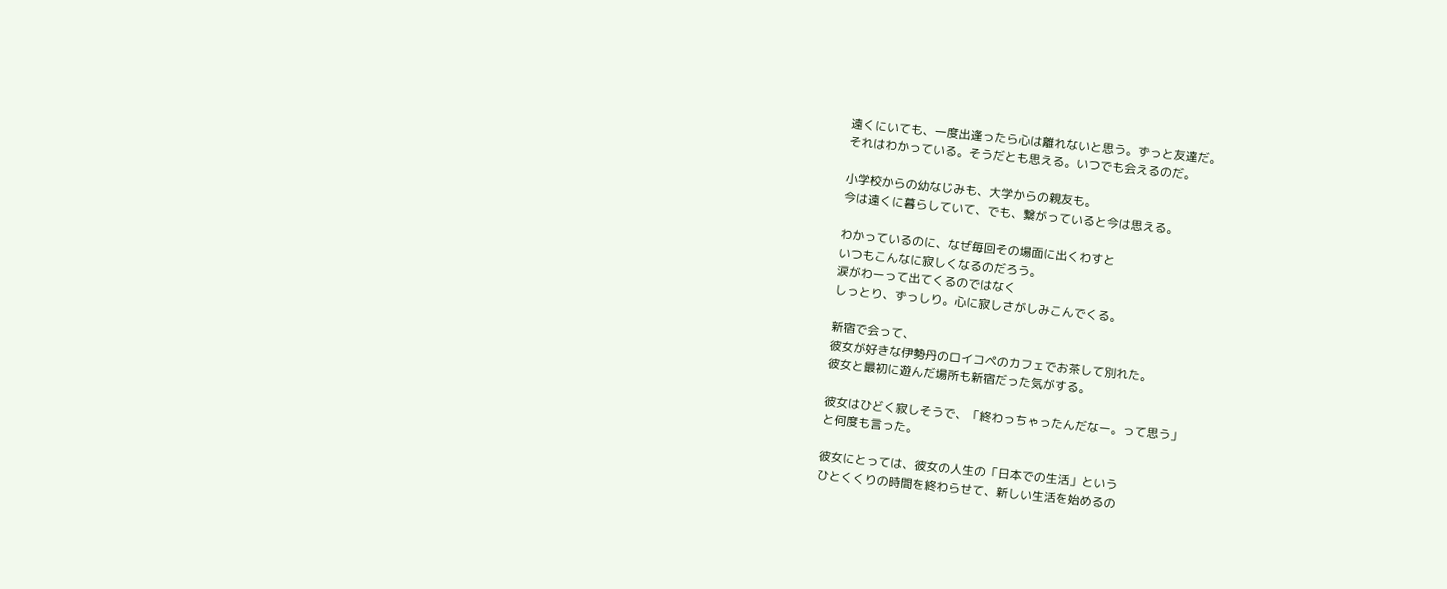遠くにいても、一度出逢ったら心は離れないと思う。ずっと友達だ。
それはわかっている。そうだとも思える。いつでも会えるのだ。

小学校からの幼なじみも、大学からの親友も。
今は遠くに暮らしていて、でも、繋がっていると今は思える。

わかっているのに、なぜ毎回その場面に出くわすと
いつもこんなに寂しくなるのだろう。
涙がわーって出てくるのではなく
しっとり、ずっしり。心に寂しさがしみこんでくる。

新宿で会って、
彼女が好きな伊勢丹のロイコペのカフェでお茶して別れた。
彼女と最初に遊んだ場所も新宿だった気がする。

彼女はひどく寂しそうで、「終わっちゃったんだなー。って思う」
と何度も言った。

彼女にとっては、彼女の人生の「日本での生活」という
ひとくくりの時間を終わらせて、新しい生活を始めるの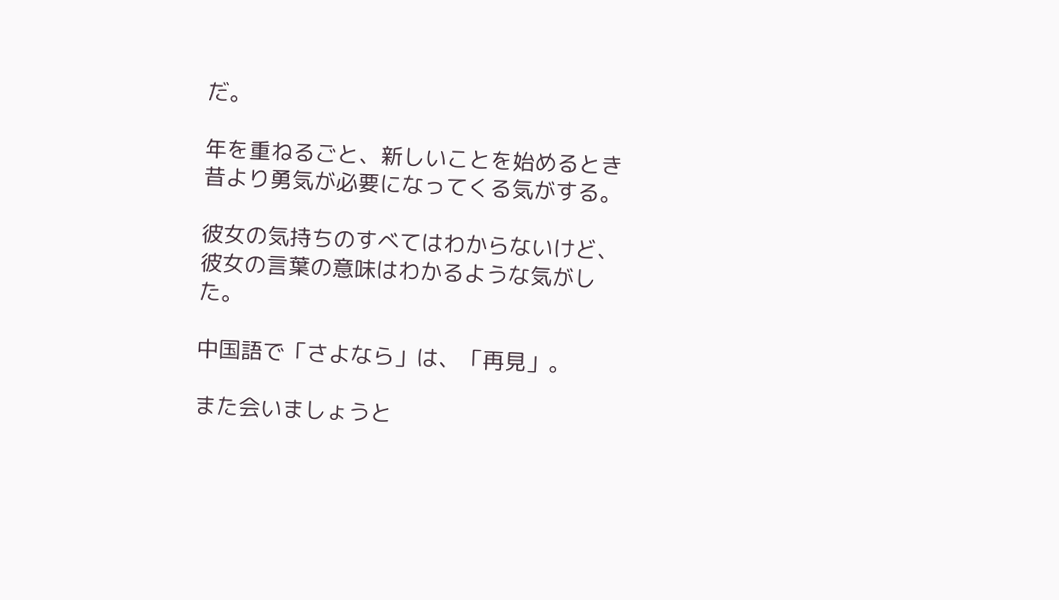だ。

年を重ねるごと、新しいことを始めるとき
昔より勇気が必要になってくる気がする。

彼女の気持ちのすべてはわからないけど、
彼女の言葉の意味はわかるような気がした。

中国語で「さよなら」は、「再見」。

また会いましょうと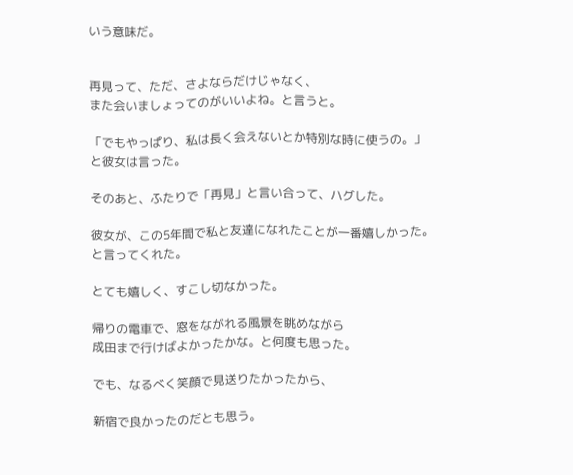いう意味だ。


再見って、ただ、さよならだけじゃなく、
また会いましょってのがいいよね。と言うと。

「でもやっぱり、私は長く会えないとか特別な時に使うの。」
と彼女は言った。

そのあと、ふたりで「再見」と言い合って、ハグした。

彼女が、この5年間で私と友達になれたことが一番嬉しかった。
と言ってくれた。

とても嬉しく、すこし切なかった。

帰りの電車で、窓をながれる風景を眺めながら
成田まで行けばよかったかな。と何度も思った。

でも、なるべく笑顔で見送りたかったから、

新宿で良かったのだとも思う。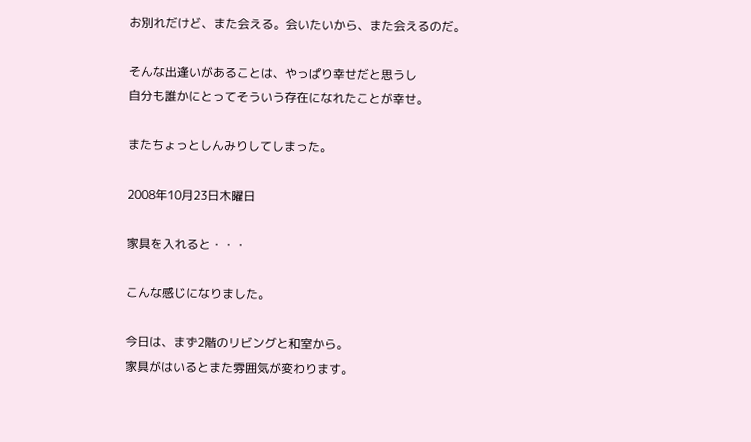お別れだけど、また会える。会いたいから、また会えるのだ。

そんな出逢いがあることは、やっぱり幸せだと思うし
自分も誰かにとってそういう存在になれたことが幸せ。

またちょっとしんみりしてしまった。

2008年10月23日木曜日

家具を入れると・・・

こんな感じになりました。

今日は、まず2階のリビングと和室から。
家具がはいるとまた雰囲気が変わります。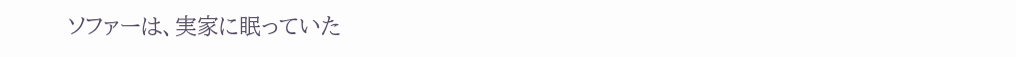ソファーは、実家に眠っていた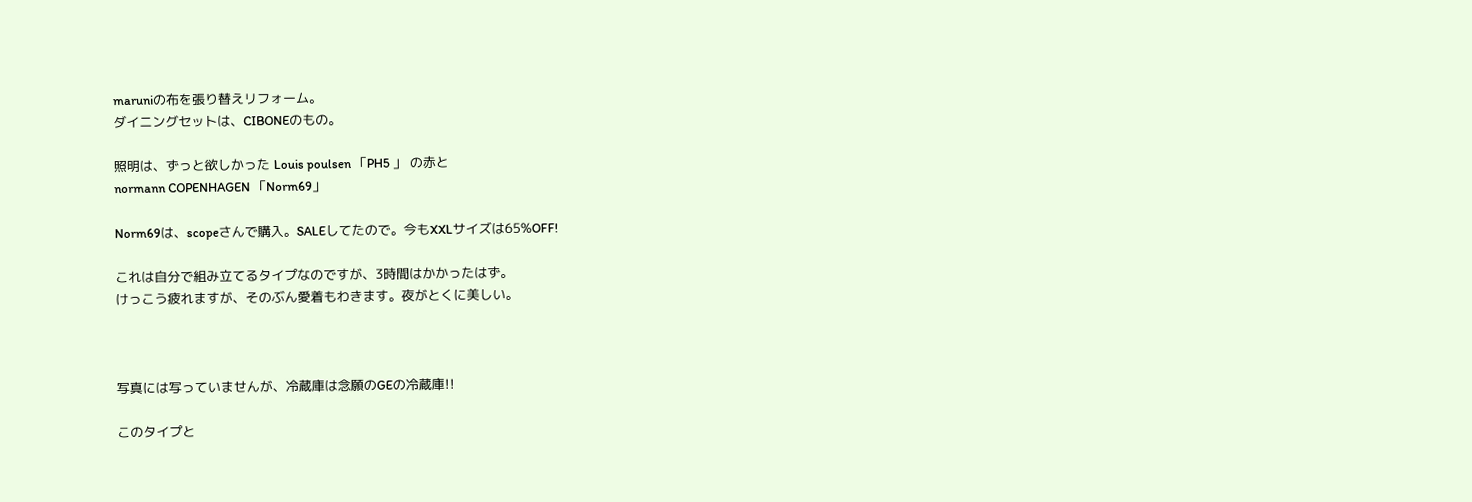maruniの布を張り替えリフォーム。
ダイニングセットは、CIBONEのもの。

照明は、ずっと欲しかった Louis poulsen 「PH5 」 の赤と
normann COPENHAGEN 「Norm69」

Norm69は、scopeさんで購入。SALEしてたので。今もXXLサイズは65%OFF!

これは自分で組み立てるタイプなのですが、3時間はかかったはず。
けっこう疲れますが、そのぶん愛着もわきます。夜がとくに美しい。



写真には写っていませんが、冷蔵庫は念願のGEの冷蔵庫!!

このタイプと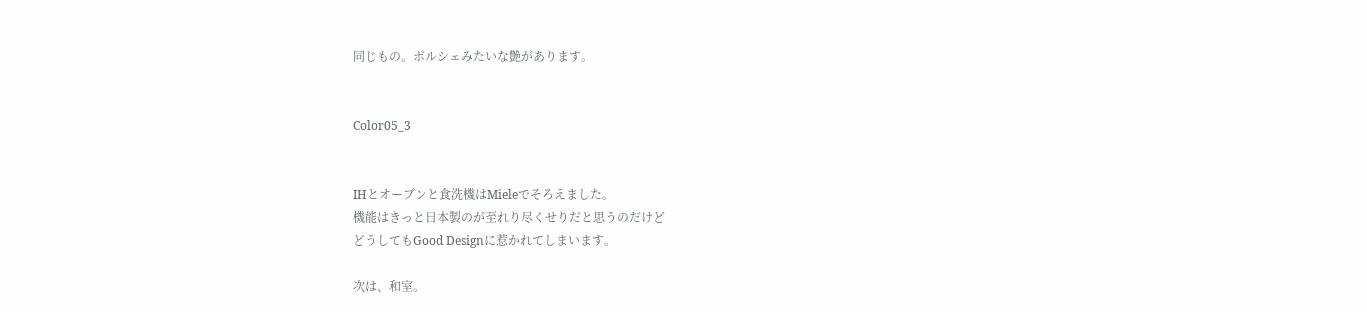同じもの。ポルシェみたいな艶があります。


Color05_3


IHとオーブンと食洗機はMieleでそろえました。
機能はきっと日本製のが至れり尽くせりだと思うのだけど
どうしてもGood Designに惹かれてしまいます。

次は、和室。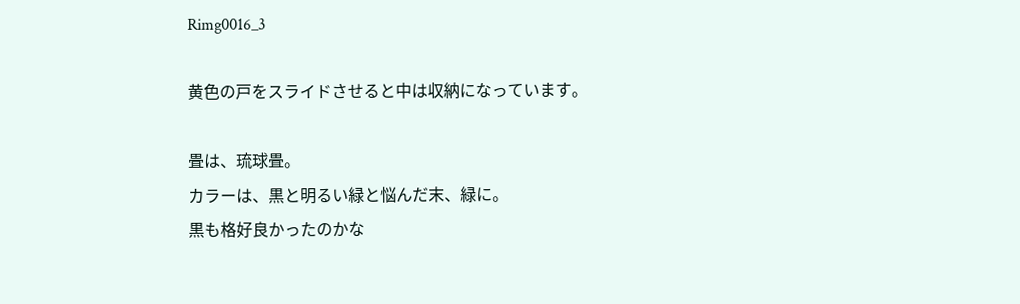Rimg0016_3

黄色の戸をスライドさせると中は収納になっています。

畳は、琉球畳。
カラーは、黒と明るい緑と悩んだ末、緑に。
黒も格好良かったのかな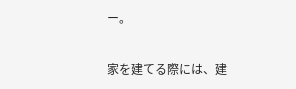ー。

家を建てる際には、建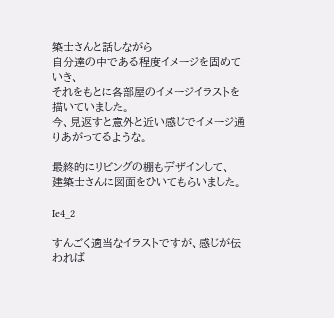築士さんと話しながら
自分達の中である程度イメージを固めていき、
それをもとに各部屋のイメージイラストを描いていました。
今、見返すと意外と近い感じでイメージ通りあがってるような。

最終的にリビングの棚もデザインして、
建築士さんに図面をひいてもらいました。

Ie4_2

すんごく適当なイラストですが、感じが伝われば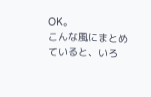OK。
こんな風にまとめていると、いろ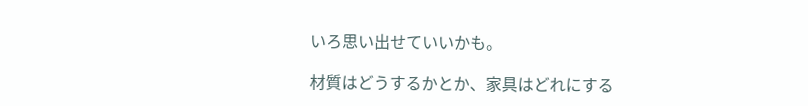いろ思い出せていいかも。

材質はどうするかとか、家具はどれにする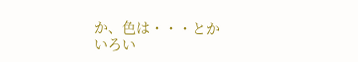か、色は・・・とか
いろい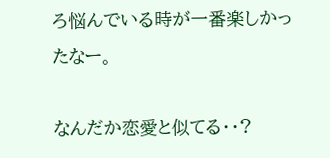ろ悩んでいる時が一番楽しかったなー。

なんだか恋愛と似てる・・?